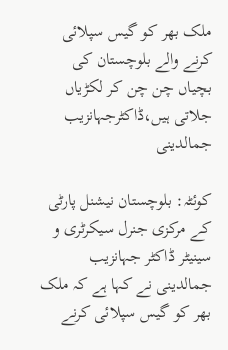ملک بھر کو گیس سپلائی کرنے والے بلوچستان کی بچیاں چن چن کر لکڑیاں جلاتی ہیں،ڈاکٹرجہانزیب جمالدینی

کوئٹہ: بلوچستان نیشنل پارٹی کے مرکزی جنرل سیکرٹری و سینیٹر ڈاکٹر جہانزیب جمالدینی نے کہا ہے کہ ملک بھر کو گیس سپلائی کرنے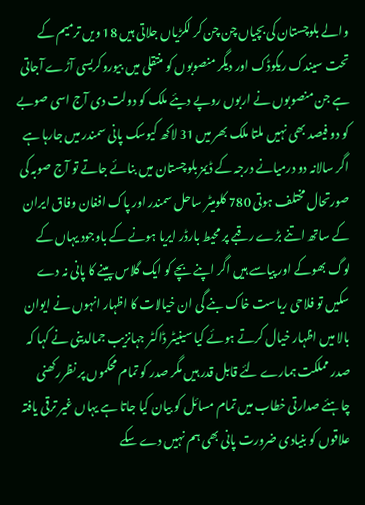والے بلوچستان کی بچیاں چن چن کر لکڑیاں جلاتی ہیں 18 ویں ترمیم کے تحت سیندک ریکوڈک اور دیگر منصوبوں کو منتقلی میں بیوروکریسی آڑے آجاتی ہے جن منصوبوں نے اربوں روپے دیئے ملک کو دولت دی آج اسی صوبے کو دو فیصد بھی نہیں ملتا ملک بھر میں 31 لاکھ کیوسک پانی سمندر میں جارہا ہے اگر سالانہ دو درمیانے درجہ کے ڈیمز بلوچستان میں بنائے جاتے تو آج صوبہ کی صورتحال مختلف ہوتی 780 کلومیٹر ساحل سمندر اور پاک افغان وفاق ایران کے ساتھ اتنے بڑے رقبے پر محیط بارڈر ایریا ہونے کے باوجود یہاں کے لوگ بھوکے اور پیاسے ہیں اگر اپنے بچے کو ایک گلاس پینے کا پانی نہ دے سکیں تو فلاحی ریاست خاک بنے گی ان خیالات کا اظہار انہوں نے ایوان بالا میں اظہار خیال کرتے ہوئے کیا سینیٹر ڈاکٹر جہانزیب جمالدینی نے کہا کہ صدر مملکت ہمارے لئے قابل قدر ہیں مگر صدر کو تمام محکموں پر نظررکھنی چاہئے صدارتی خطاب میں تمام مسائل کو بیان کیا جاتا ہے یہاں غیر ترقی یافتہ علاقوں کو بنیادی ضرورت پانی بھی ہم نہیں دے سکے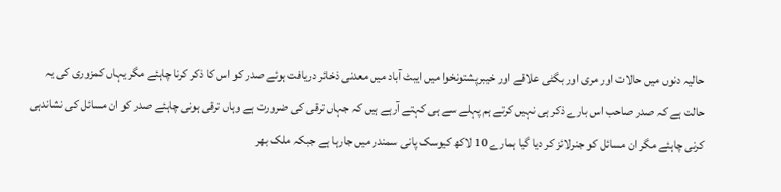حالیہ دنوں میں حالات اور مری اور بگٹی علاقے اور خیبرپشتونخوا میں ایبٹ آباد میں معدنی ذخائر دریافت ہوئے صدر کو اس کا ذکر کرنا چاہئے مگر یہاں کمزوری کی یہ حالت ہے کہ صدر صاحب اس بارے ذکر ہی نہیں کرتے ہم پہلے سے ہی کہتے آرہے ہیں کہ جہاں ترقی کی ضرورت ہے وہاں ترقی ہونی چاہئے صدر کو ان مسائل کی نشاندہی کرنی چاہئے مگر ان مسائل کو جنرلائز کر دیا گیا ہمارے 10 لاکھ کیوسک پانی سمندر میں جارہا ہے جبکہ ملک بھر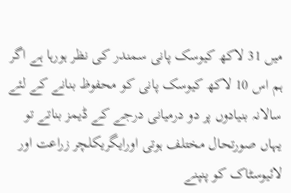میں 31 لاکھ کیوسک پانی سمندر کی نظر ہورہا ہے اگر ہم اس 10 لاکھ کیوسک پانی کو محفوظ بنانے کے لئے سالانہ بنیادوں پر دو درمیانی درجے کے ڈیمز بناتے تو یہاں صورتحال مختلف ہوتی اورایگریکلچر زراعت اور لائیوسٹاک کو پنپنے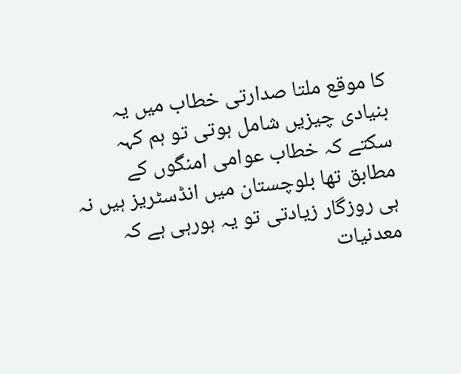کا موقع ملتا صدارتی خطاب میں یہ بنیادی چیزیں شامل ہوتی تو ہم کہہ سکتے کہ خطاب عوامی امنگوں کے مطابق تھا بلوچستان میں انڈسٹریز ہیں نہ ہی روزگار زیادتی تو یہ ہورہی ہے کہ معدنیات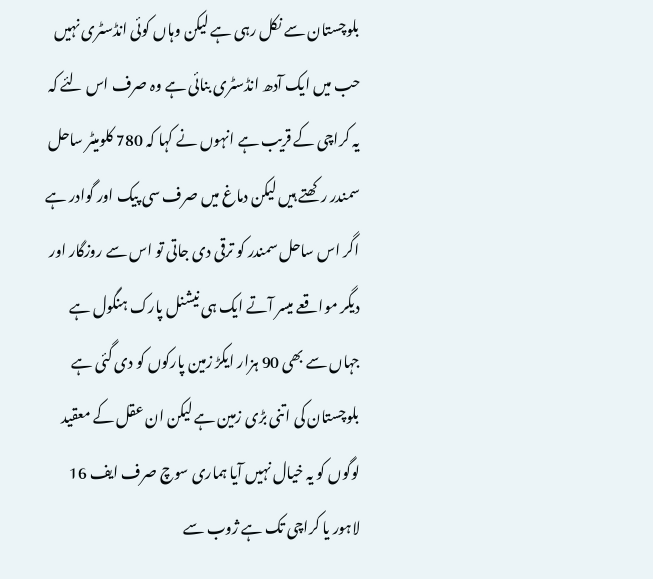بلوچستان سے نکل رہی ہے لیکن وہاں کوئی انڈسٹری نہیں حب میں ایک آدھ انڈسٹری بنائی ہے وہ صرف اس لئے کہ یہ کراچی کے قریب ہے انہوں نے کہا کہ 780 کلومیٹر ساحل سمندر رکھتے ہیں لیکن دماغ میں صرف سی پیک اور گوادر ہے اگر اس ساحل سمندر کو ترقی دی جاتی تو اس سے روزگار اور دیگر مواقعے میسر آتے ایک ہی نیشنل پارک ہنگول ہے جہاں سے بھی 90 ہزار ایکڑ زمین پارکوں کو دی گئی ہے بلوچستان کی اتنی بڑی زمین ہے لیکن ان عقل کے معقید لوگوں کو یہ خیال نہیں آیا ہماری سوچ صرف ایف 16 لاہور یا کراچی تک ہے ژوب سے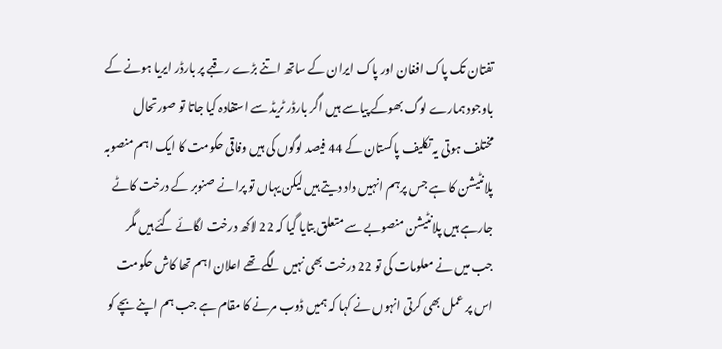تفتان تک پاک افغان اور پاک ایران کے ساتھ اتنے بڑے رقبے پر بارڈر ایریا ہونے کے باوجود ہمارے لوگ بھوکے پیاسے ہیں اگر بارڈر ٹریڈ سے استفادہ کیا جاتا تو صورتحال مختلف ہوتی یہ تکلیف پاکستان کے 44 فیصد لوگوں کی ہیں وفاقی حکومت کا ایک اہم منصوبہ پلانٹیشن کا ہے جس پرہم انہیں داد دیتے ہیں لیکن یہاں تو پرانے صنوبر کے درخت کاٹے جارہے ہیں پلانٹیشن منصوبے سے متعلق بتایا گیا کہ 22 لاکھ درخت لگائے گئے ہیں مگر جب میں نے معلومات کی تو 22 درخت بھی نہیں لگے تھے اعلان اہم تھا کاش حکومت اس پر عمل بھی کرتی انہوں نے کہا کہ ہمیں ڈوب مرنے کا مقام ہے جب ہم اپنے بچے کو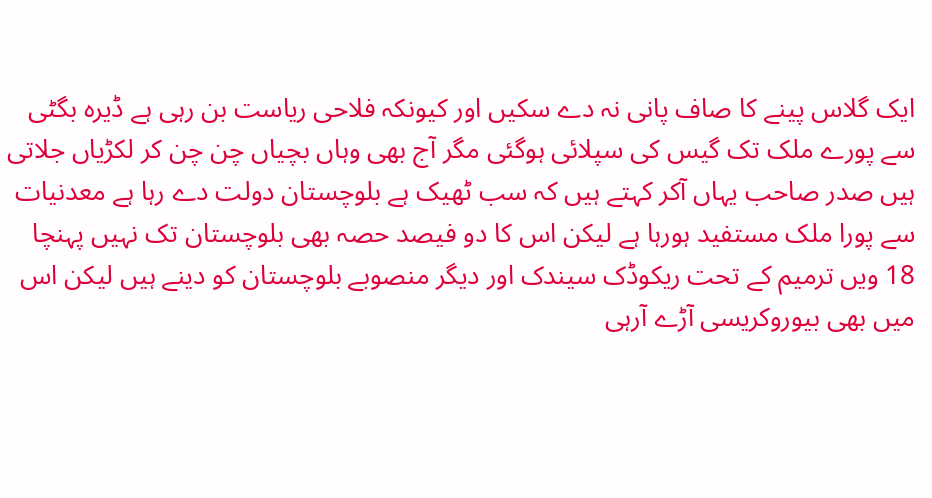ایک گلاس پینے کا صاف پانی نہ دے سکیں اور کیونکہ فلاحی ریاست بن رہی ہے ڈیرہ بگٹی سے پورے ملک تک گیس کی سپلائی ہوگئی مگر آج بھی وہاں بچیاں چن چن کر لکڑیاں جلاتی ہیں صدر صاحب یہاں آکر کہتے ہیں کہ سب ٹھیک ہے بلوچستان دولت دے رہا ہے معدنیات سے پورا ملک مستفید ہورہا ہے لیکن اس کا دو فیصد حصہ بھی بلوچستان تک نہیں پہنچا 18 ویں ترمیم کے تحت ریکوڈک سیندک اور دیگر منصوبے بلوچستان کو دینے ہیں لیکن اس میں بھی بیوروکریسی آڑے آرہی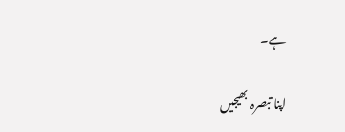ہے۔

اپنا تبصرہ بھیجیں